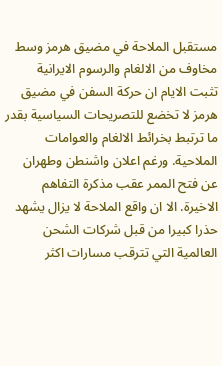مستقبل الملاحة في مضيق هرمز وسط مخاوف من الالغام والرسوم الايرانية
تثبت الايام ان حركة السفن في مضيق هرمز لا تخضع للتصريحات السياسية بقدر ما ترتبط بخرائط الالغام والعوامات الملاحية. ورغم اعلان واشنطن وطهران عن فتح الممر عقب مذكرة التفاهم الاخيرة. الا ان واقع الملاحة لا يزال يشهد حذرا كبيرا من قبل شركات الشحن العالمية التي تترقب مسارات اكثر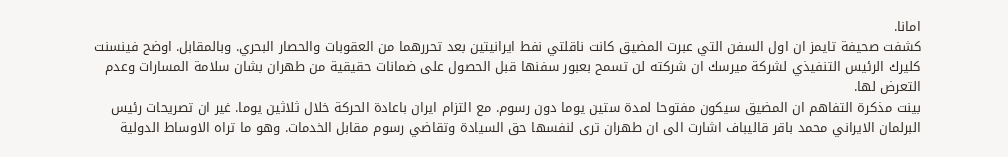امانا.
كشفت صحيفة تايمز ان اول السفن التي عبرت المضيق كانت ناقلتي نفط ايرانيتين بعد تحررهما من العقوبات والحصار البحري. وبالمقابل. اوضح فينسنت كليرك الرئيس التنفيذي لشركة ميرسك ان شركته لن تسمح بعبور سفنها قبل الحصول على ضمانات حقيقية من طهران بشان سلامة المسارات وعدم التعرض لها.
بينت مذكرة التفاهم ان المضيق سيكون مفتوحا لمدة ستين يوما دون رسوم. مع التزام ايران باعادة الحركة خلال ثلاثين يوما. غير ان تصريحات رئيس البرلمان الايراني محمد باقر قاليباف اشارت الى ان طهران ترى لنفسها حق السيادة وتقاضي رسوم مقابل الخدمات. وهو ما تراه الاوساط الدولية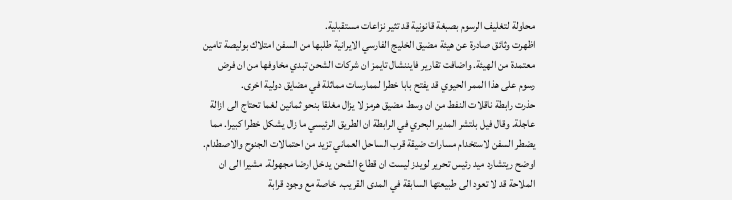محاولة لتغليف الرسوم بصبغة قانونية قد تثير نزاعات مستقبلية.
اظهرت وثائق صادرة عن هيئة مضيق الخليج الفارسي الايرانية طلبها من السفن امتلاك بوليصة تامين معتمدة من الهيئة. واضافت تقارير فايننشال تايمز ان شركات الشحن تبدي مخاوفها من ان فرض رسوم على هذا الممر الحيوي قد يفتح بابا خطرا لممارسات مماثلة في مضايق دولية اخرى.
حذرت رابطة ناقلات النفط من ان وسط مضيق هرمز لا يزال مغلقا بنحو ثمانين لغما تحتاج الى ازالة عاجلة. وقال فيل بلتشر المدير البحري في الرابطة ان الطريق الرئيسي ما زال يشكل خطرا كبيرا. مما يضطر السفن لاستخدام مسارات ضيقة قرب الساحل العماني تزيد من احتمالات الجنوح والاصطدام.
اوضح ريتشارد ميد رئيس تحرير لويدز ليست ان قطاع الشحن يدخل ارضا مجهولة. مشيرا الى ان الملاحة قد لا تعود الى طبيعتها السابقة في المدى القريب. خاصة مع وجود قرابة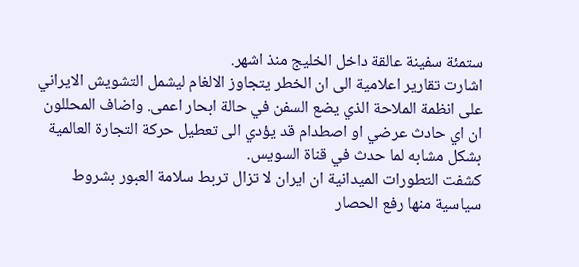ستمئة سفينة عالقة داخل الخليج منذ اشهر.
اشارت تقارير اعلامية الى ان الخطر يتجاوز الالغام ليشمل التشويش الايراني على انظمة الملاحة الذي يضع السفن في حالة ابحار اعمى. واضاف المحللون ان اي حادث عرضي او اصطدام قد يؤدي الى تعطيل حركة التجارة العالمية بشكل مشابه لما حدث في قناة السويس.
كشفت التطورات الميدانية ان ايران لا تزال تربط سلامة العبور بشروط سياسية منها رفع الحصار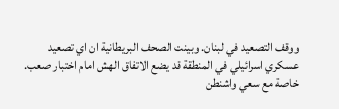ووقف التصعيد في لبنان. وبينت الصحف البريطانية ان اي تصعيد عسكري اسرائيلي في المنطقة قد يضع الاتفاق الهش امام اختبار صعب. خاصة مع سعي واشنطن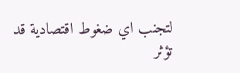لتجنب اي ضغوط اقتصادية قد تؤثر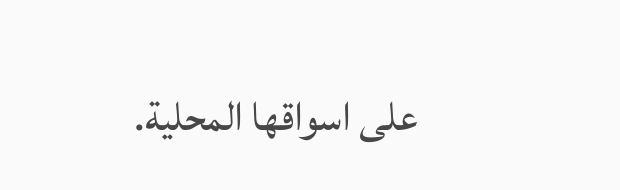على اسواقها المحلية.